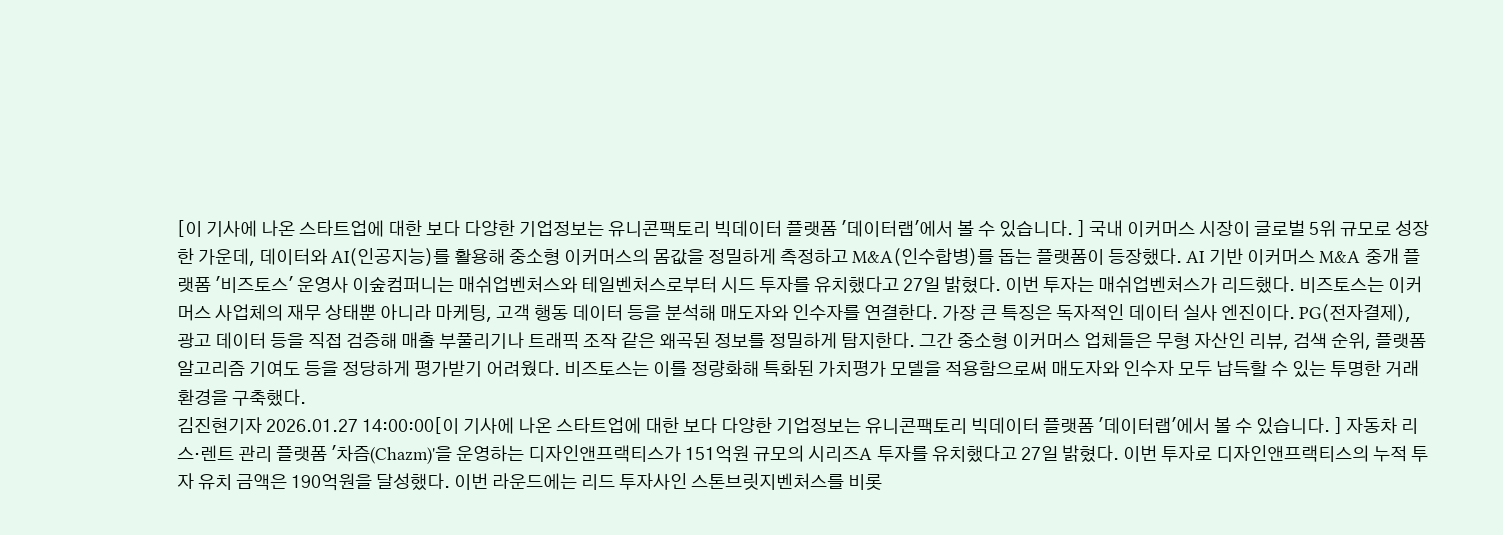[이 기사에 나온 스타트업에 대한 보다 다양한 기업정보는 유니콘팩토리 빅데이터 플랫폼 '데이터랩'에서 볼 수 있습니다. ] 국내 이커머스 시장이 글로벌 5위 규모로 성장한 가운데, 데이터와 AI(인공지능)를 활용해 중소형 이커머스의 몸값을 정밀하게 측정하고 M&A(인수합병)를 돕는 플랫폼이 등장했다. AI 기반 이커머스 M&A 중개 플랫폼 '비즈토스' 운영사 이숲컴퍼니는 매쉬업벤처스와 테일벤처스로부터 시드 투자를 유치했다고 27일 밝혔다. 이번 투자는 매쉬업벤처스가 리드했다. 비즈토스는 이커머스 사업체의 재무 상태뿐 아니라 마케팅, 고객 행동 데이터 등을 분석해 매도자와 인수자를 연결한다. 가장 큰 특징은 독자적인 데이터 실사 엔진이다. PG(전자결제), 광고 데이터 등을 직접 검증해 매출 부풀리기나 트래픽 조작 같은 왜곡된 정보를 정밀하게 탐지한다. 그간 중소형 이커머스 업체들은 무형 자산인 리뷰, 검색 순위, 플랫폼 알고리즘 기여도 등을 정당하게 평가받기 어려웠다. 비즈토스는 이를 정량화해 특화된 가치평가 모델을 적용함으로써 매도자와 인수자 모두 납득할 수 있는 투명한 거래 환경을 구축했다.
김진현기자 2026.01.27 14:00:00[이 기사에 나온 스타트업에 대한 보다 다양한 기업정보는 유니콘팩토리 빅데이터 플랫폼 '데이터랩'에서 볼 수 있습니다. ] 자동차 리스·렌트 관리 플랫폼 '차즘(Chazm)'을 운영하는 디자인앤프랙티스가 151억원 규모의 시리즈A 투자를 유치했다고 27일 밝혔다. 이번 투자로 디자인앤프랙티스의 누적 투자 유치 금액은 190억원을 달성했다. 이번 라운드에는 리드 투자사인 스톤브릿지벤처스를 비롯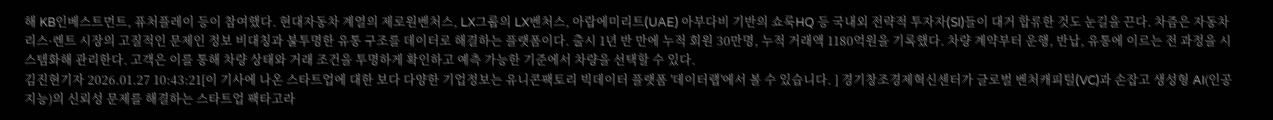해 KB인베스트먼트, 퓨처플레이 등이 참여했다. 현대자동차 계열의 제로원벤처스, LX그룹의 LX벤처스, 아랍에미리트(UAE) 아부다비 기반의 쇼룩HQ 등 국내외 전략적 투자자(SI)들이 대거 합류한 것도 눈길을 끈다. 차즘은 자동차 리스·렌트 시장의 고질적인 문제인 정보 비대칭과 불투명한 유통 구조를 데이터로 해결하는 플랫폼이다. 출시 1년 반 만에 누적 회원 30만명, 누적 거래액 1180억원을 기록했다. 차량 계약부터 운행, 반납, 유통에 이르는 전 과정을 시스템화해 관리한다. 고객은 이를 통해 차량 상태와 거래 조건을 투명하게 확인하고 예측 가능한 기준에서 차량을 선택할 수 있다.
김진현기자 2026.01.27 10:43:21[이 기사에 나온 스타트업에 대한 보다 다양한 기업정보는 유니콘팩토리 빅데이터 플랫폼 '데이터랩'에서 볼 수 있습니다. ] 경기창조경제혁신센터가 글로벌 벤처캐피털(VC)과 손잡고 생성형 AI(인공지능)의 신뢰성 문제를 해결하는 스타트업 팩타고라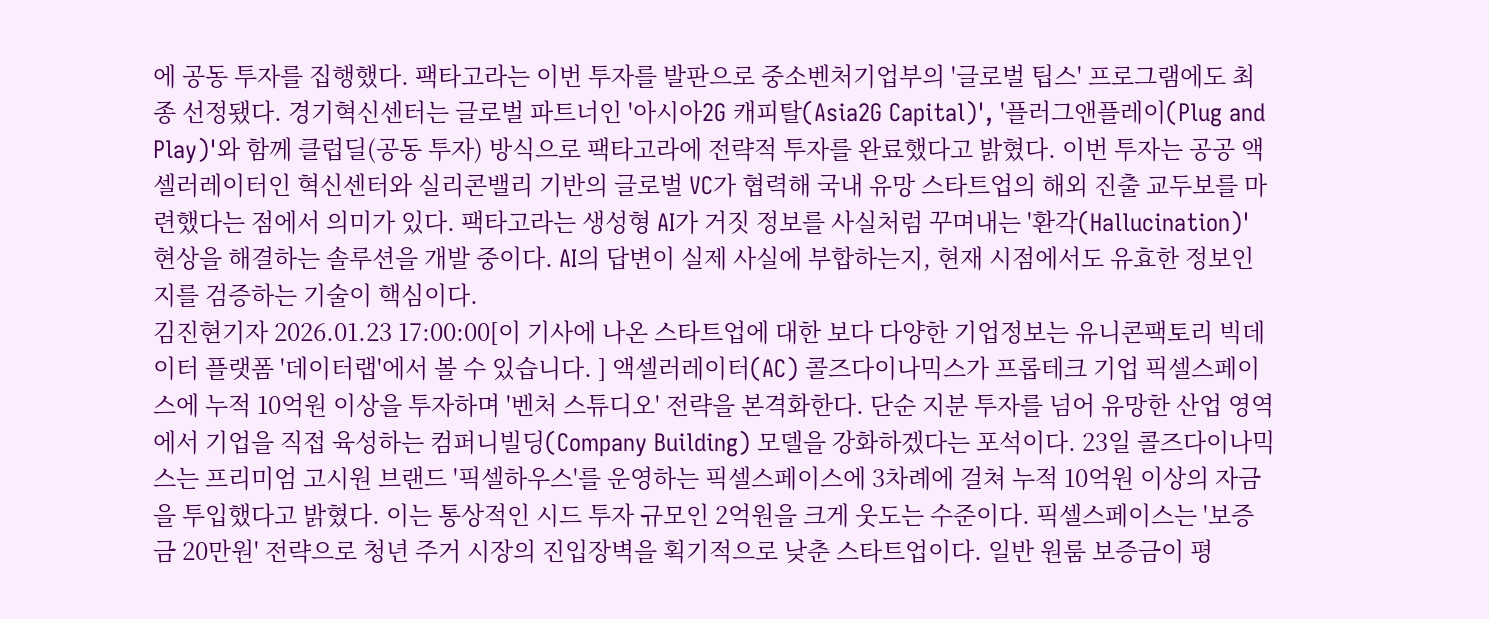에 공동 투자를 집행했다. 팩타고라는 이번 투자를 발판으로 중소벤처기업부의 '글로벌 팁스' 프로그램에도 최종 선정됐다. 경기혁신센터는 글로벌 파트너인 '아시아2G 캐피탈(Asia2G Capital)', '플러그앤플레이(Plug and Play)'와 함께 클럽딜(공동 투자) 방식으로 팩타고라에 전략적 투자를 완료했다고 밝혔다. 이번 투자는 공공 액셀러레이터인 혁신센터와 실리콘밸리 기반의 글로벌 VC가 협력해 국내 유망 스타트업의 해외 진출 교두보를 마련했다는 점에서 의미가 있다. 팩타고라는 생성형 AI가 거짓 정보를 사실처럼 꾸며내는 '환각(Hallucination)' 현상을 해결하는 솔루션을 개발 중이다. AI의 답변이 실제 사실에 부합하는지, 현재 시점에서도 유효한 정보인지를 검증하는 기술이 핵심이다.
김진현기자 2026.01.23 17:00:00[이 기사에 나온 스타트업에 대한 보다 다양한 기업정보는 유니콘팩토리 빅데이터 플랫폼 '데이터랩'에서 볼 수 있습니다. ] 액셀러레이터(AC) 콜즈다이나믹스가 프롭테크 기업 픽셀스페이스에 누적 10억원 이상을 투자하며 '벤처 스튜디오' 전략을 본격화한다. 단순 지분 투자를 넘어 유망한 산업 영역에서 기업을 직접 육성하는 컴퍼니빌딩(Company Building) 모델을 강화하겠다는 포석이다. 23일 콜즈다이나믹스는 프리미엄 고시원 브랜드 '픽셀하우스'를 운영하는 픽셀스페이스에 3차례에 걸쳐 누적 10억원 이상의 자금을 투입했다고 밝혔다. 이는 통상적인 시드 투자 규모인 2억원을 크게 웃도는 수준이다. 픽셀스페이스는 '보증금 20만원' 전략으로 청년 주거 시장의 진입장벽을 획기적으로 낮춘 스타트업이다. 일반 원룸 보증금이 평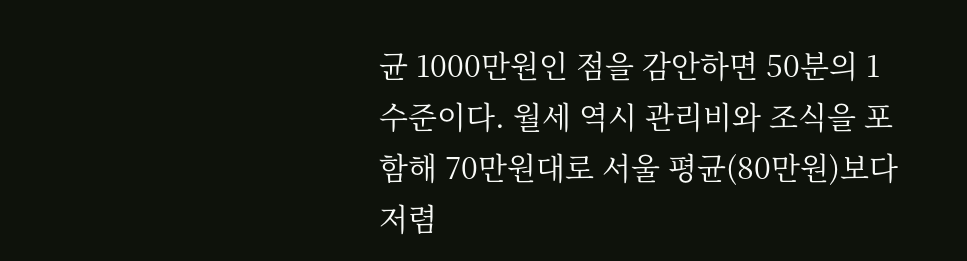균 1000만원인 점을 감안하면 50분의 1 수준이다. 월세 역시 관리비와 조식을 포함해 70만원대로 서울 평균(80만원)보다 저렴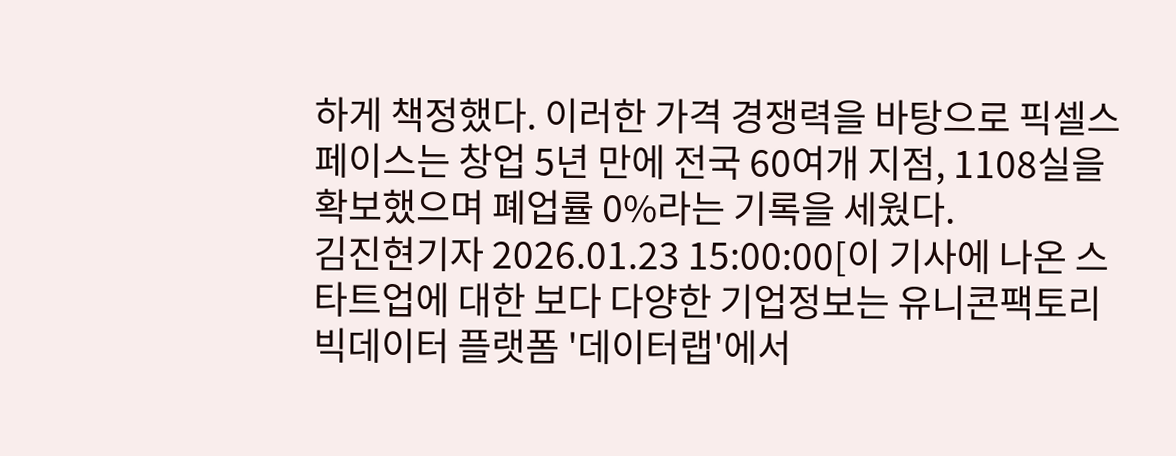하게 책정했다. 이러한 가격 경쟁력을 바탕으로 픽셀스페이스는 창업 5년 만에 전국 60여개 지점, 1108실을 확보했으며 폐업률 0%라는 기록을 세웠다.
김진현기자 2026.01.23 15:00:00[이 기사에 나온 스타트업에 대한 보다 다양한 기업정보는 유니콘팩토리 빅데이터 플랫폼 '데이터랩'에서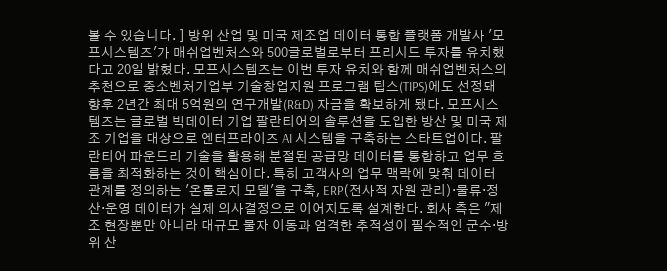볼 수 있습니다. ] 방위 산업 및 미국 제조업 데이터 통합 플랫폼 개발사 '모프시스템즈'가 매쉬업벤처스와 500글로벌로부터 프리시드 투자를 유치했다고 20일 밝혔다. 모프시스템즈는 이번 투자 유치와 함께 매쉬업벤처스의 추천으로 중소벤처기업부 기술창업지원 프로그램 팁스(TIPS)에도 선정돼 향후 2년간 최대 5억원의 연구개발(R&D) 자금을 확보하게 됐다. 모프시스템즈는 글로벌 빅데이터 기업 팔란티어의 솔루션을 도입한 방산 및 미국 제조 기업을 대상으로 엔터프라이즈 AI 시스템을 구축하는 스타트업이다. 팔란티어 파운드리 기술을 활용해 분절된 공급망 데이터를 통합하고 업무 흐름을 최적화하는 것이 핵심이다. 특히 고객사의 업무 맥락에 맞춰 데이터 관계를 정의하는 '온톨로지 모델'을 구축, ERP(전사적 자원 관리)·물류·정산·운영 데이터가 실제 의사결정으로 이어지도록 설계한다. 회사 측은 "제조 현장뿐만 아니라 대규모 물자 이동과 엄격한 추적성이 필수적인 군수·방위 산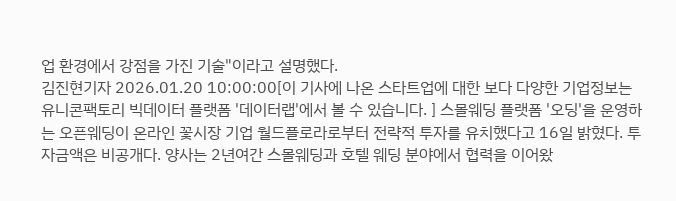업 환경에서 강점을 가진 기술"이라고 설명했다.
김진현기자 2026.01.20 10:00:00[이 기사에 나온 스타트업에 대한 보다 다양한 기업정보는 유니콘팩토리 빅데이터 플랫폼 '데이터랩'에서 볼 수 있습니다. ] 스몰웨딩 플랫폼 '오딩'을 운영하는 오픈웨딩이 온라인 꽃시장 기업 월드플로라로부터 전략적 투자를 유치했다고 16일 밝혔다. 투자금액은 비공개다. 양사는 2년여간 스몰웨딩과 호텔 웨딩 분야에서 협력을 이어왔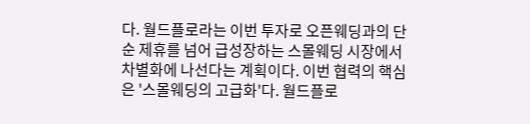다. 월드플로라는 이번 투자로 오픈웨딩과의 단순 제휴를 넘어 급성장하는 스몰웨딩 시장에서 차별화에 나선다는 계획이다. 이번 협력의 핵심은 '스몰웨딩의 고급화'다. 월드플로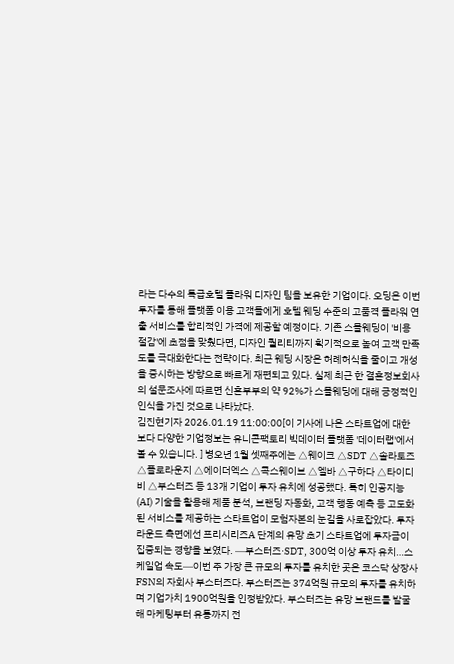라는 다수의 특급호텔 플라워 디자인 팀을 보유한 기업이다. 오딩은 이번 투자를 통해 플랫폼 이용 고객들에게 호텔 웨딩 수준의 고품격 플라워 연출 서비스를 합리적인 가격에 제공할 예정이다. 기존 스몰웨딩이 '비용 절감'에 초점을 맞췄다면, 디자인 퀄리티까지 획기적으로 높여 고객 만족도를 극대화한다는 전략이다. 최근 웨딩 시장은 허례허식을 줄이고 개성을 중시하는 방향으로 빠르게 재편되고 있다. 실제 최근 한 결혼정보회사의 설문조사에 따르면 신혼부부의 약 92%가 스몰웨딩에 대해 긍정적인 인식을 가진 것으로 나타났다.
김진현기자 2026.01.19 11:00:00[이 기사에 나온 스타트업에 대한 보다 다양한 기업정보는 유니콘팩토리 빅데이터 플랫폼 '데이터랩'에서 볼 수 있습니다. ] 병오년 1월 셋째주에는 △웨이크 △SDT △솔라토즈 △플로라운지 △에이더엑스 △콕스웨이브 △엘바 △구하다 △타이디비 △부스터즈 등 13개 기업이 투자 유치에 성공했다. 특히 인공지능(AI) 기술을 활용해 제품 분석, 브랜딩 자동화, 고객 행동 예측 등 고도화된 서비스를 제공하는 스타트업이 모험자본의 눈길을 사로잡았다. 투자 라운드 측면에선 프리시리즈A 단계의 유망 초기 스타트업에 투자금이 집중되는 경향을 보였다. ━부스터즈·SDT, 300억 이상 투자 유치…스케일업 속도━이번 주 가장 큰 규모의 투자를 유치한 곳은 코스닥 상장사 FSN의 자회사 부스터즈다. 부스터즈는 374억원 규모의 투자를 유치하며 기업가치 1900억원을 인정받았다. 부스터즈는 유망 브랜드를 발굴해 마케팅부터 유통까지 전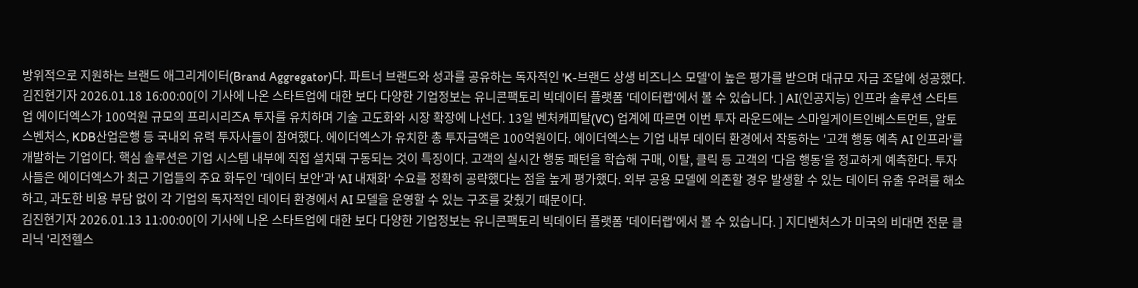방위적으로 지원하는 브랜드 애그리게이터(Brand Aggregator)다. 파트너 브랜드와 성과를 공유하는 독자적인 'K-브랜드 상생 비즈니스 모델'이 높은 평가를 받으며 대규모 자금 조달에 성공했다.
김진현기자 2026.01.18 16:00:00[이 기사에 나온 스타트업에 대한 보다 다양한 기업정보는 유니콘팩토리 빅데이터 플랫폼 '데이터랩'에서 볼 수 있습니다. ] AI(인공지능) 인프라 솔루션 스타트업 에이더엑스가 100억원 규모의 프리시리즈A 투자를 유치하며 기술 고도화와 시장 확장에 나선다. 13일 벤처캐피탈(VC) 업계에 따르면 이번 투자 라운드에는 스마일게이트인베스트먼트, 알토스벤처스, KDB산업은행 등 국내외 유력 투자사들이 참여했다. 에이더엑스가 유치한 총 투자금액은 100억원이다. 에이더엑스는 기업 내부 데이터 환경에서 작동하는 '고객 행동 예측 AI 인프라'를 개발하는 기업이다. 핵심 솔루션은 기업 시스템 내부에 직접 설치돼 구동되는 것이 특징이다. 고객의 실시간 행동 패턴을 학습해 구매, 이탈, 클릭 등 고객의 '다음 행동'을 정교하게 예측한다. 투자사들은 에이더엑스가 최근 기업들의 주요 화두인 '데이터 보안'과 'AI 내재화' 수요를 정확히 공략했다는 점을 높게 평가했다. 외부 공용 모델에 의존할 경우 발생할 수 있는 데이터 유출 우려를 해소하고, 과도한 비용 부담 없이 각 기업의 독자적인 데이터 환경에서 AI 모델을 운영할 수 있는 구조를 갖췄기 때문이다.
김진현기자 2026.01.13 11:00:00[이 기사에 나온 스타트업에 대한 보다 다양한 기업정보는 유니콘팩토리 빅데이터 플랫폼 '데이터랩'에서 볼 수 있습니다. ] 지디벤처스가 미국의 비대면 전문 클리닉 '리전헬스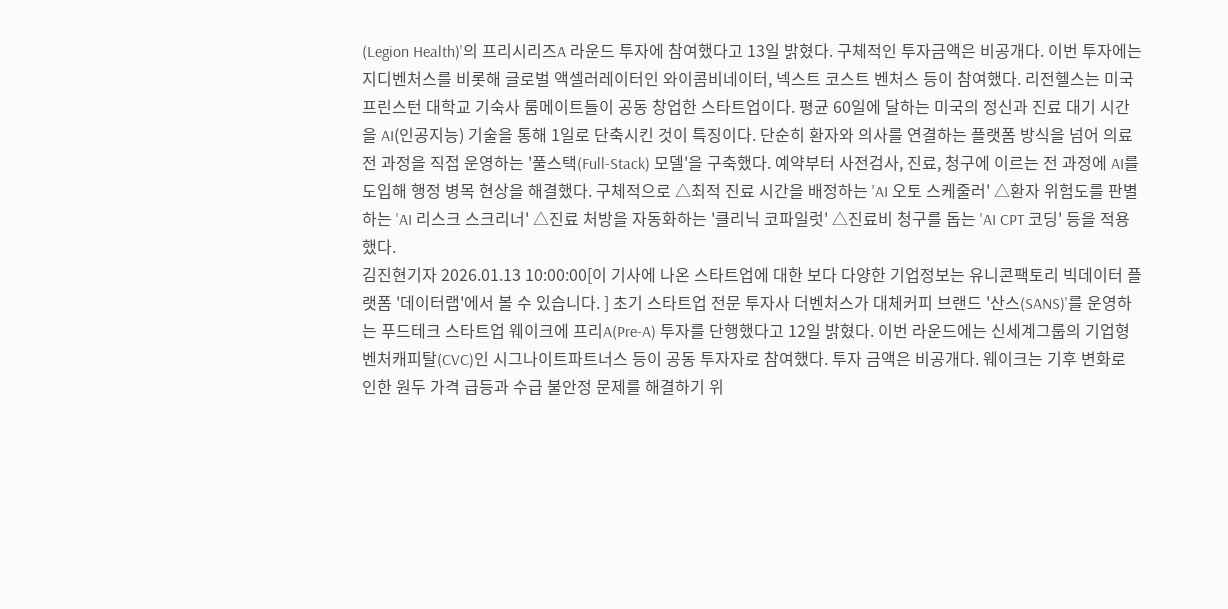(Legion Health)'의 프리시리즈A 라운드 투자에 참여했다고 13일 밝혔다. 구체적인 투자금액은 비공개다. 이번 투자에는 지디벤처스를 비롯해 글로벌 액셀러레이터인 와이콤비네이터, 넥스트 코스트 벤처스 등이 참여했다. 리전헬스는 미국 프린스턴 대학교 기숙사 룸메이트들이 공동 창업한 스타트업이다. 평균 60일에 달하는 미국의 정신과 진료 대기 시간을 AI(인공지능) 기술을 통해 1일로 단축시킨 것이 특징이다. 단순히 환자와 의사를 연결하는 플랫폼 방식을 넘어 의료 전 과정을 직접 운영하는 '풀스택(Full-Stack) 모델'을 구축했다. 예약부터 사전검사, 진료, 청구에 이르는 전 과정에 AI를 도입해 행정 병목 현상을 해결했다. 구체적으로 △최적 진료 시간을 배정하는 'AI 오토 스케줄러' △환자 위험도를 판별하는 'AI 리스크 스크리너' △진료 처방을 자동화하는 '클리닉 코파일럿' △진료비 청구를 돕는 'AI CPT 코딩' 등을 적용했다.
김진현기자 2026.01.13 10:00:00[이 기사에 나온 스타트업에 대한 보다 다양한 기업정보는 유니콘팩토리 빅데이터 플랫폼 '데이터랩'에서 볼 수 있습니다. ] 초기 스타트업 전문 투자사 더벤처스가 대체커피 브랜드 '산스(SANS)'를 운영하는 푸드테크 스타트업 웨이크에 프리A(Pre-A) 투자를 단행했다고 12일 밝혔다. 이번 라운드에는 신세계그룹의 기업형 벤처캐피탈(CVC)인 시그나이트파트너스 등이 공동 투자자로 참여했다. 투자 금액은 비공개다. 웨이크는 기후 변화로 인한 원두 가격 급등과 수급 불안정 문제를 해결하기 위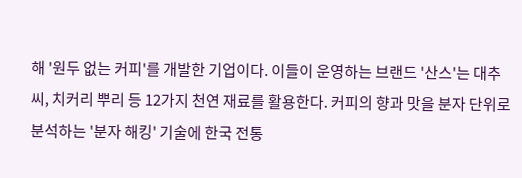해 '원두 없는 커피'를 개발한 기업이다. 이들이 운영하는 브랜드 '산스'는 대추씨, 치커리 뿌리 등 12가지 천연 재료를 활용한다. 커피의 향과 맛을 분자 단위로 분석하는 '분자 해킹' 기술에 한국 전통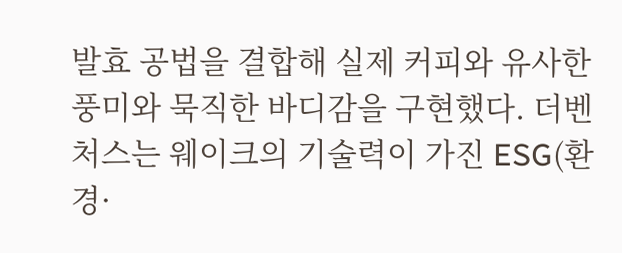발효 공법을 결합해 실제 커피와 유사한 풍미와 묵직한 바디감을 구현했다. 더벤처스는 웨이크의 기술력이 가진 ESG(환경·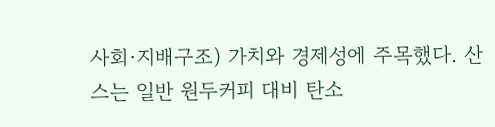사회·지배구조) 가치와 경제성에 주목했다. 산스는 일반 원두커피 대비 탄소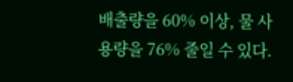배출량을 60% 이상, 물 사용량을 76% 줄일 수 있다.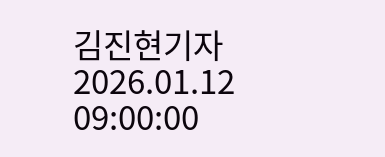김진현기자 2026.01.12 09:00:00